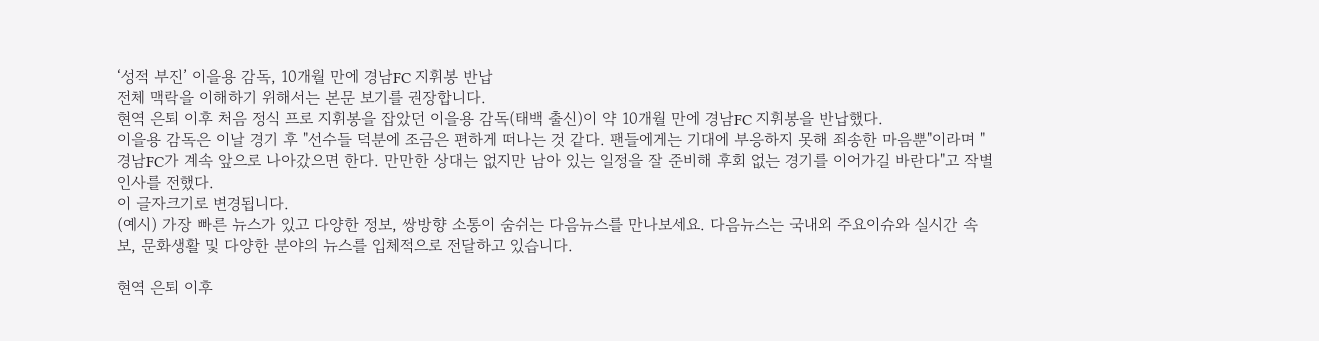‘성적 부진’ 이을용 감독, 10개월 만에 경남FC 지휘봉 반납
전체 맥락을 이해하기 위해서는 본문 보기를 권장합니다.
현역 은퇴 이후 처음 정식 프로 지휘봉을 잡았던 이을용 감독(태백 출신)이 약 10개월 만에 경남FC 지휘봉을 반납했다.
이을용 감독은 이날 경기 후 "선수들 덕분에 조금은 편하게 떠나는 것 같다. 팬들에게는 기대에 부응하지 못해 죄송한 마음뿐"이라며 "경남FC가 계속 앞으로 나아갔으면 한다. 만만한 상대는 없지만 남아 있는 일정을 잘 준비해 후회 없는 경기를 이어가길 바란다"고 작별 인사를 전했다.
이 글자크기로 변경됩니다.
(예시) 가장 빠른 뉴스가 있고 다양한 정보, 쌍방향 소통이 숨쉬는 다음뉴스를 만나보세요. 다음뉴스는 국내외 주요이슈와 실시간 속보, 문화생활 및 다양한 분야의 뉴스를 입체적으로 전달하고 있습니다.

현역 은퇴 이후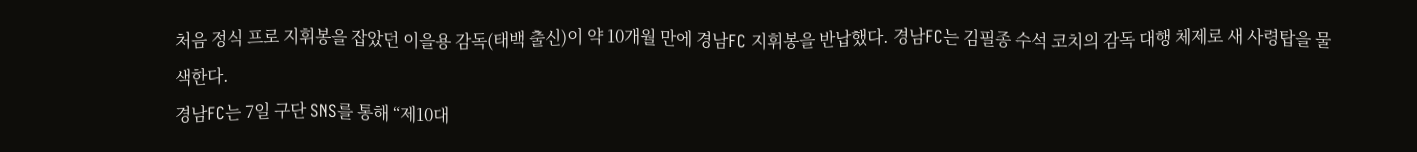처음 정식 프로 지휘봉을 잡았던 이을용 감독(태백 출신)이 약 10개월 만에 경남FC 지휘봉을 반납했다. 경남FC는 김필종 수석 코치의 감독 대행 체제로 새 사령탑을 물색한다.
경남FC는 7일 구단 SNS를 통해 “제10대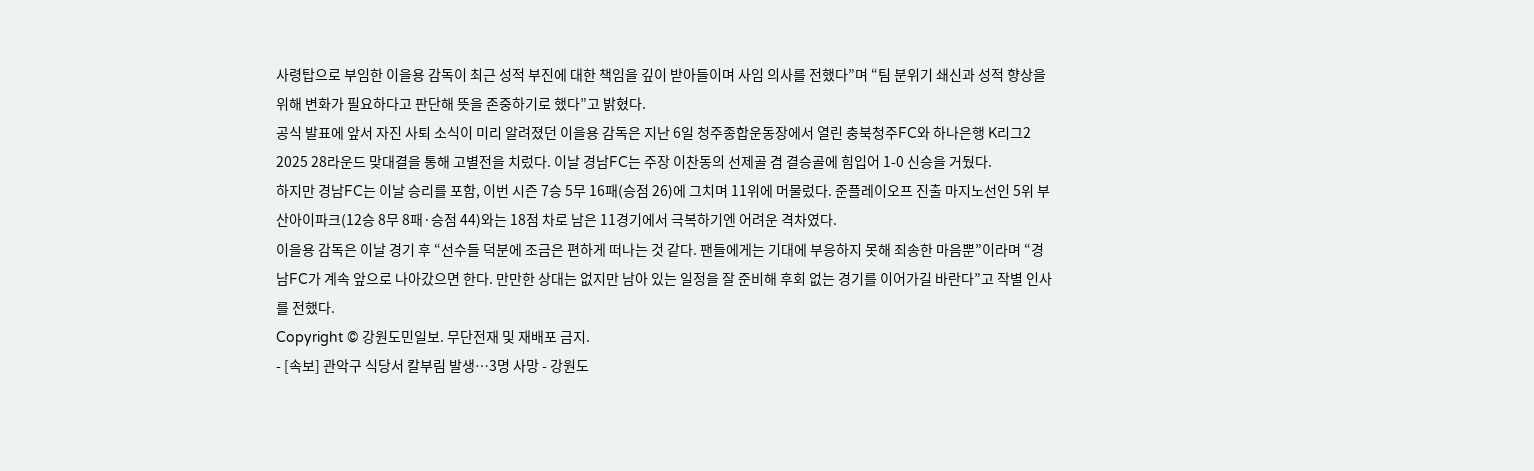사령탑으로 부임한 이을용 감독이 최근 성적 부진에 대한 책임을 깊이 받아들이며 사임 의사를 전했다”며 “팀 분위기 쇄신과 성적 향상을 위해 변화가 필요하다고 판단해 뜻을 존중하기로 했다”고 밝혔다.
공식 발표에 앞서 자진 사퇴 소식이 미리 알려졌던 이을용 감독은 지난 6일 청주종합운동장에서 열린 충북청주FC와 하나은행 K리그2 2025 28라운드 맞대결을 통해 고별전을 치렀다. 이날 경남FC는 주장 이찬동의 선제골 겸 결승골에 힘입어 1-0 신승을 거뒀다.
하지만 경남FC는 이날 승리를 포함, 이번 시즌 7승 5무 16패(승점 26)에 그치며 11위에 머물렀다. 준플레이오프 진출 마지노선인 5위 부산아이파크(12승 8무 8패·승점 44)와는 18점 차로 남은 11경기에서 극복하기엔 어려운 격차였다.
이을용 감독은 이날 경기 후 “선수들 덕분에 조금은 편하게 떠나는 것 같다. 팬들에게는 기대에 부응하지 못해 죄송한 마음뿐”이라며 “경남FC가 계속 앞으로 나아갔으면 한다. 만만한 상대는 없지만 남아 있는 일정을 잘 준비해 후회 없는 경기를 이어가길 바란다”고 작별 인사를 전했다.
Copyright © 강원도민일보. 무단전재 및 재배포 금지.
- [속보] 관악구 식당서 칼부림 발생…3명 사망 - 강원도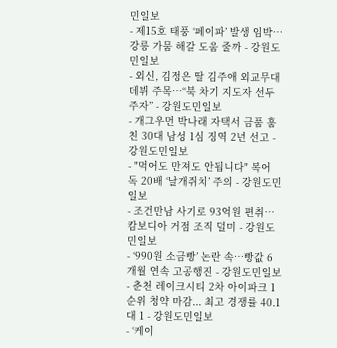민일보
- 제15호 태풍 ‘페이파’ 발생 임박…강릉 가뭄 해갈 도움 줄까 - 강원도민일보
- 외신, 김정은 딸 김주애 외교무대 데뷔 주목…“북 차기 지도자 선두주자” - 강원도민일보
- 개그우먼 박나래 자택서 금품 훔친 30대 남성 1심 징역 2년 선고 - 강원도민일보
- "먹어도 만져도 안됩니다" 복어 독 20배 ‘날개쥐치’ 주의 - 강원도민일보
- 조건만남 사기로 93억원 편취…캄보디아 거점 조직 덜미 - 강원도민일보
- ‘990원 소금빵’ 논란 속…빵값 6개월 연속 고공행진 - 강원도민일보
- 춘천 레이크시티 2차 아이파크 1순위 청약 마감... 최고 경쟁률 40.1대 1 - 강원도민일보
- ‘케이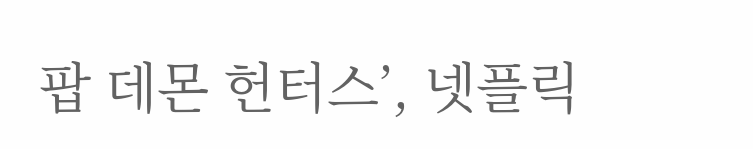팝 데몬 헌터스’, 넷플릭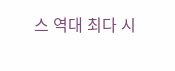스 역대 최다 시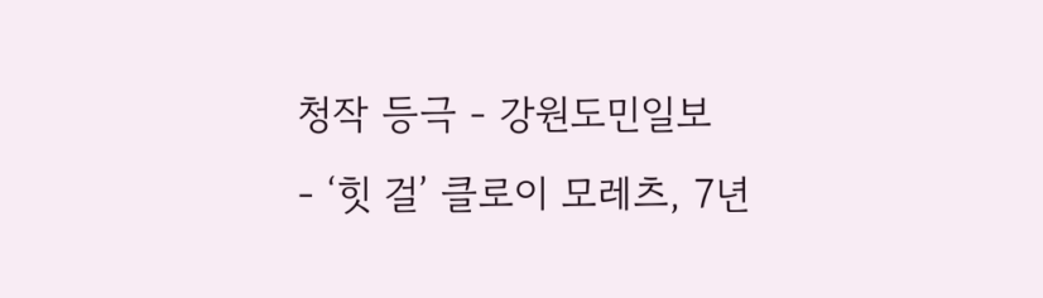청작 등극 - 강원도민일보
- ‘힛 걸’ 클로이 모레츠, 7년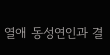열애 동성연인과 결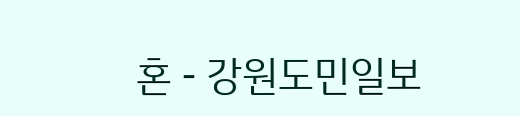혼 - 강원도민일보